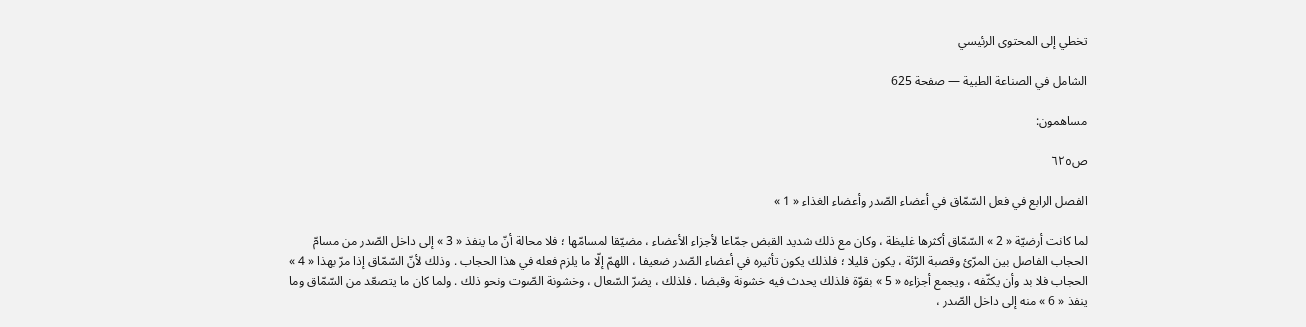تخطي إلى المحتوى الرئيسي

الشامل في الصناعة الطبية — صفحة 625

مساهمون:

ص٦٢٥

الفصل الرابع في فعل السّمّاق في أعضاء الصّدر وأعضاء الغذاء « 1 »

لما كانت أرضيّة « 2 » السّمّاق أكثرها غليظة ، وكان مع ذلك شديد القبض جمّاعا لأجزاء الأعضاء ، مضيّقا لمسامّها ؛ فلا محالة أنّ ما ينفذ « 3 » إلى داخل الصّدر من مسامّ الحجاب الفاصل بين المرّئ وقصبة الرّئة ، يكون قليلا ؛ فلذلك يكون تأثيره في أعضاء الصّدر ضعيفا ، اللهمّ إلّا ما يلزم فعله في هذا الحجاب . وذلك لأنّ السّمّاق إذا مرّ بهذا « 4 » الحجاب فلا بد وأن يكثّفه ، ويجمع أجزاءه « 5 » بقوّة فلذلك يحدث فيه خشونة وقبضا . فلذلك ، يضرّ السّعال ، وخشونة الصّوت ونحو ذلك . ولما كان ما يتصعّد من السّمّاق وما ينفذ « 6 » منه إلى داخل الصّدر ،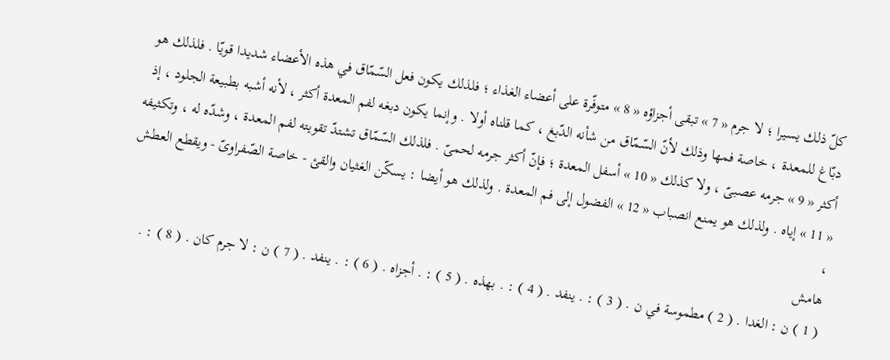كلّ ذلك يسيرا ؛ لا جرم « 7 » تبقى أجزاؤه « 8 » متوفّرة على أعضاء الغذاء ؛ فلذلك يكون فعل السّمّاق في هذه الأعضاء شديدا قويّا . فلذلك هو دبّاغ للمعدة ، خاصة فمها وذلك لأنّ السّمّاق من شأنه الدّبغ ، كما قلناه أولا . وإنما يكون دبغه لفم المعدة أكثر ، لأنه أشبه بطبيعة الجلود ، إذ أكثر « 9 » جرمه عصبىّ ، ولا كذلك « 10 » أسفل المعدة ؛ فإنّ أكثر جرمه لحمىّ . فلذلك السّمّاق تشتدّ تقويته لفم المعدة ، وشدّه له ، وتكثيفه « 11 » إياه . ولذلك هو يمنع انصباب « 12 » الفضول إلى فم المعدة . ولذلك هو أيضا : يسكّن الغثيان والقئ - خاصة الصّفراوىّ - ويقطع العطش ،
هامش
( 1 ) ن : الغدا . ( 2 ) مطموسة في ن . ( 3 ) : . ينفد . ( 4 ) : . بهذه . ( 5 ) : . أجزاه . ( 6 ) : . ينفد . ( 7 ) ن : لا جرم كان . ( 8 ) : .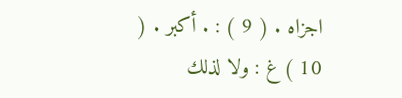اجزاه . ( 9 ) : . أكبر . ( 10 ) غ : ولا لذلك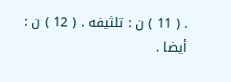. ( 11 ) ن : تلثيفه . ( 12 ) ن : أيضا .